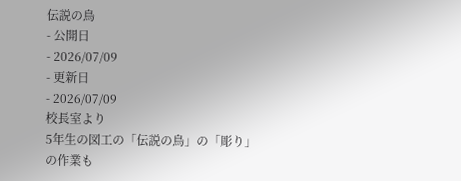伝説の鳥
- 公開日
- 2026/07/09
- 更新日
- 2026/07/09
校長室より
5年生の図工の「伝説の鳥」の「彫り」の作業も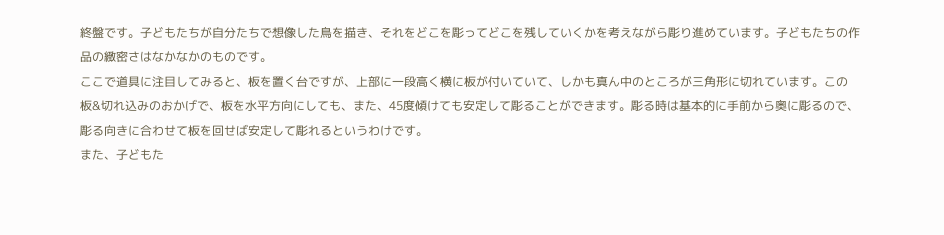終盤です。子どもたちが自分たちで想像した鳥を描き、それをどこを彫ってどこを残していくかを考えながら彫り進めています。子どもたちの作品の緻密さはなかなかのものです。
ここで道具に注目してみると、板を置く台ですが、上部に一段高く横に板が付いていて、しかも真ん中のところが三角形に切れています。この板&切れ込みのおかげで、板を水平方向にしても、また、45度傾けても安定して彫ることができます。彫る時は基本的に手前から奥に彫るので、彫る向きに合わせて板を回せば安定して彫れるというわけです。
また、子どもた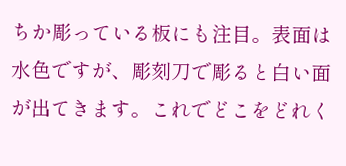ちか彫っている板にも注目。表面は水色ですが、彫刻刀で彫ると白い面が出てきます。これでどこをどれく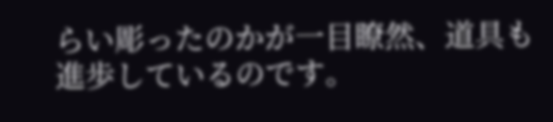らい彫ったのかが一目瞭然、道具も進歩しているのです。